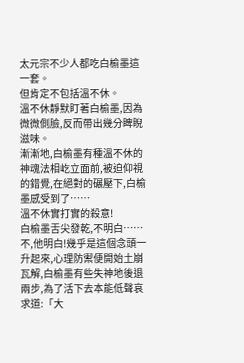太元宗不少人都吃白榆墨這一套。
但肯定不包括溫不休。
溫不休靜默盯著白榆墨,因為微微側臉,反而帶出幾分睥睨滋味。
漸漸地,白榆墨有種溫不休的神魂法相屹立面前,被迫仰視的錯覺,在絕對的碾壓下,白榆墨感受到了……
溫不休實打實的殺意!
白榆墨舌尖發乾,不明白……不,他明白!幾乎是這個念頭一升起來,心理防禦便開始土崩瓦解,白榆墨有些失神地後退兩步,為了活下去本能低聲哀求道:「大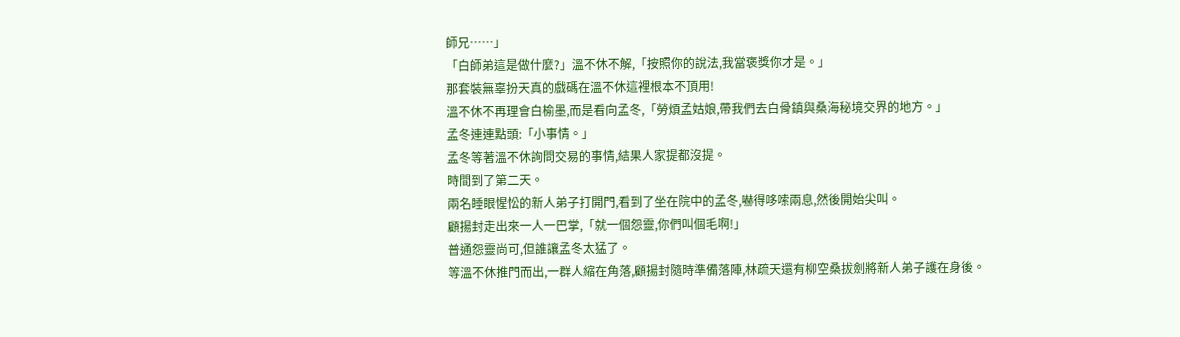師兄……」
「白師弟這是做什麼?」溫不休不解,「按照你的說法,我當褒獎你才是。」
那套裝無辜扮天真的戲碼在溫不休這裡根本不頂用!
溫不休不再理會白榆墨,而是看向孟冬,「勞煩孟姑娘,帶我們去白骨鎮與桑海秘境交界的地方。」
孟冬連連點頭:「小事情。」
孟冬等著溫不休詢問交易的事情,結果人家提都沒提。
時間到了第二天。
兩名睡眼惺忪的新人弟子打開門,看到了坐在院中的孟冬,嚇得哆嗦兩息,然後開始尖叫。
顧揚封走出來一人一巴掌,「就一個怨靈,你們叫個毛啊!」
普通怨靈尚可,但誰讓孟冬太猛了。
等溫不休推門而出,一群人縮在角落,顧揚封隨時準備落陣,林疏天還有柳空桑拔劍將新人弟子護在身後。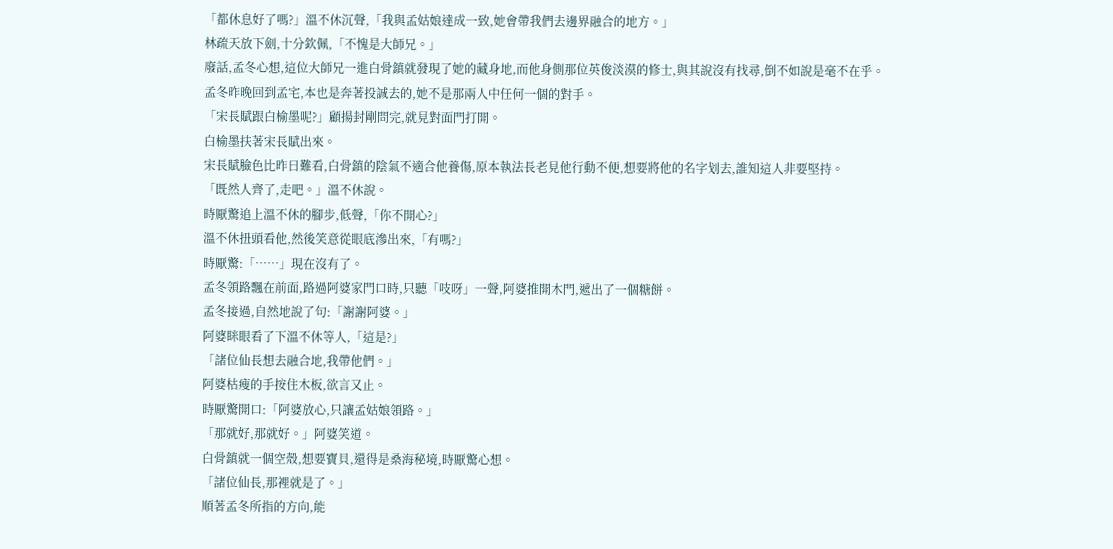「都休息好了嗎?」溫不休沉聲,「我與孟姑娘達成一致,她會帶我們去邊界融合的地方。」
林疏天放下劍,十分欽佩,「不愧是大師兄。」
廢話,孟冬心想,這位大師兄一進白骨鎮就發現了她的藏身地,而他身側那位英俊淡漠的修士,與其說沒有找尋,倒不如說是毫不在乎。
孟冬昨晚回到孟宅,本也是奔著投誠去的,她不是那兩人中任何一個的對手。
「宋長賦跟白榆墨呢?」顧揚封剛問完,就見對面門打開。
白榆墨扶著宋長賦出來。
宋長賦臉色比昨日難看,白骨鎮的陰氣不適合他養傷,原本執法長老見他行動不便,想要將他的名字划去,誰知這人非要堅持。
「既然人齊了,走吧。」溫不休說。
時厭驚追上溫不休的腳步,低聲,「你不開心?」
溫不休扭頭看他,然後笑意從眼底滲出來,「有嗎?」
時厭驚:「……」現在沒有了。
孟冬領路飄在前面,路過阿婆家門口時,只聽「吱呀」一聲,阿婆推開木門,遞出了一個糖餅。
孟冬接過,自然地說了句:「謝謝阿婆。」
阿婆眯眼看了下溫不休等人,「這是?」
「諸位仙長想去融合地,我帶他們。」
阿婆枯瘦的手按住木板,欲言又止。
時厭驚開口:「阿婆放心,只讓孟姑娘領路。」
「那就好,那就好。」阿婆笑道。
白骨鎮就一個空殼,想要寶貝,還得是桑海秘境,時厭驚心想。
「諸位仙長,那裡就是了。」
順著孟冬所指的方向,能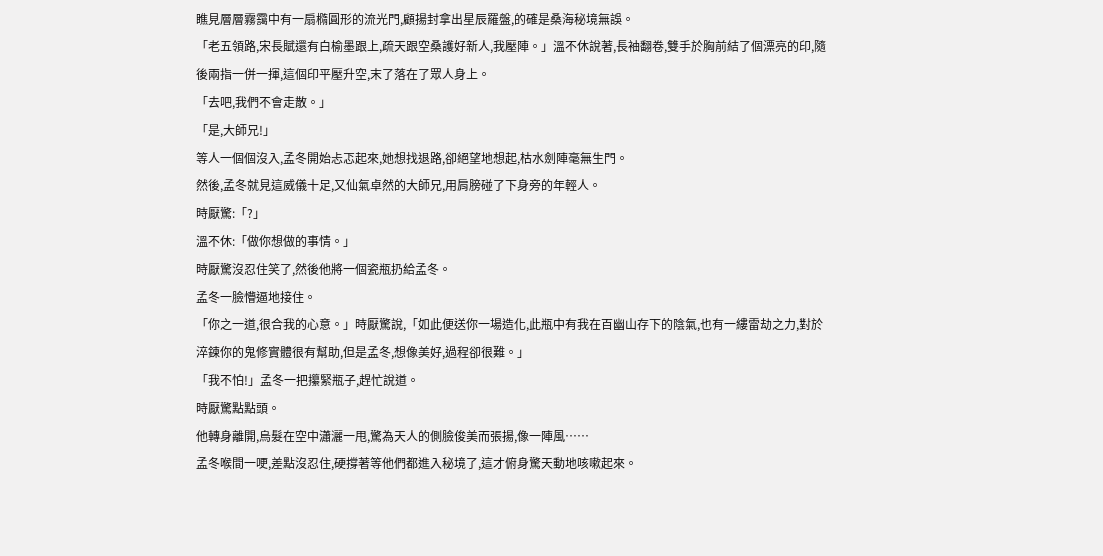瞧見層層霧靄中有一扇橢圓形的流光門,顧揚封拿出星辰羅盤,的確是桑海秘境無誤。
「老五領路,宋長賦還有白榆墨跟上,疏天跟空桑護好新人,我壓陣。」溫不休說著,長袖翻卷,雙手於胸前結了個漂亮的印,隨後兩指一併一揮,這個印平壓升空,末了落在了眾人身上。
「去吧,我們不會走散。」
「是,大師兄!」
等人一個個沒入,孟冬開始忐忑起來,她想找退路,卻絕望地想起,枯水劍陣毫無生門。
然後,孟冬就見這威儀十足,又仙氣卓然的大師兄,用肩膀碰了下身旁的年輕人。
時厭驚:「?」
溫不休:「做你想做的事情。」
時厭驚沒忍住笑了,然後他將一個瓷瓶扔給孟冬。
孟冬一臉懵逼地接住。
「你之一道,很合我的心意。」時厭驚說,「如此便送你一場造化,此瓶中有我在百幽山存下的陰氣,也有一縷雷劫之力,對於淬鍊你的鬼修實體很有幫助,但是孟冬,想像美好,過程卻很難。」
「我不怕!」孟冬一把攥緊瓶子,趕忙說道。
時厭驚點點頭。
他轉身離開,烏髮在空中瀟灑一甩,驚為天人的側臉俊美而張揚,像一陣風……
孟冬喉間一哽,差點沒忍住,硬撐著等他們都進入秘境了,這才俯身驚天動地咳嗽起來。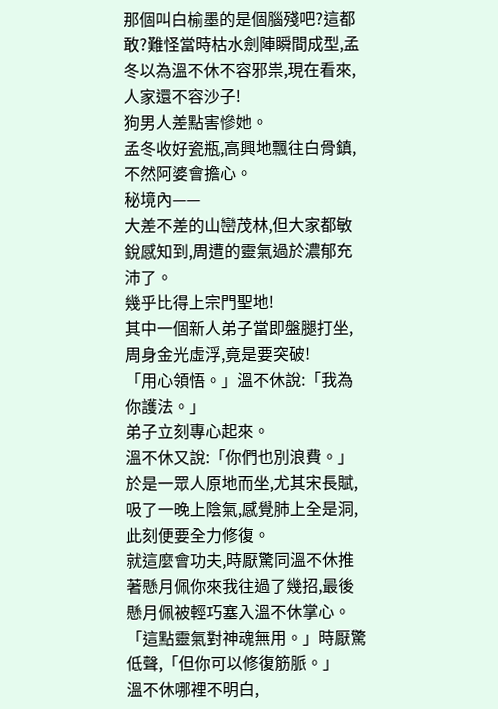那個叫白榆墨的是個腦殘吧?這都敢?難怪當時枯水劍陣瞬間成型,孟冬以為溫不休不容邪祟,現在看來,人家還不容沙子!
狗男人差點害慘她。
孟冬收好瓷瓶,高興地飄往白骨鎮,不然阿婆會擔心。
秘境內——
大差不差的山巒茂林,但大家都敏銳感知到,周遭的靈氣過於濃郁充沛了。
幾乎比得上宗門聖地!
其中一個新人弟子當即盤腿打坐,周身金光虛浮,竟是要突破!
「用心領悟。」溫不休說:「我為你護法。」
弟子立刻專心起來。
溫不休又說:「你們也別浪費。」
於是一眾人原地而坐,尤其宋長賦,吸了一晚上陰氣,感覺肺上全是洞,此刻便要全力修復。
就這麼會功夫,時厭驚同溫不休推著懸月佩你來我往過了幾招,最後懸月佩被輕巧塞入溫不休掌心。
「這點靈氣對神魂無用。」時厭驚低聲,「但你可以修復筋脈。」
溫不休哪裡不明白,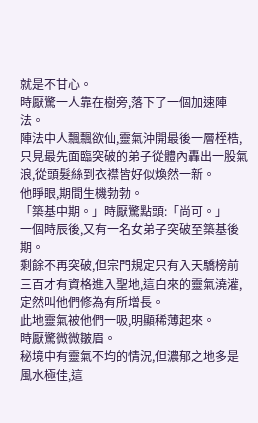就是不甘心。
時厭驚一人靠在樹旁,落下了一個加速陣法。
陣法中人飄飄欲仙,靈氣沖開最後一層桎梏,只見最先面臨突破的弟子從體內轟出一股氣浪,從頭髮絲到衣襟皆好似煥然一新。
他睜眼,期間生機勃勃。
「築基中期。」時厭驚點頭:「尚可。」
一個時辰後,又有一名女弟子突破至築基後期。
剩餘不再突破,但宗門規定只有入天驕榜前三百才有資格進入聖地,這白來的靈氣澆灌,定然叫他們修為有所增長。
此地靈氣被他們一吸,明顯稀薄起來。
時厭驚微微皺眉。
秘境中有靈氣不均的情況,但濃郁之地多是風水極佳,這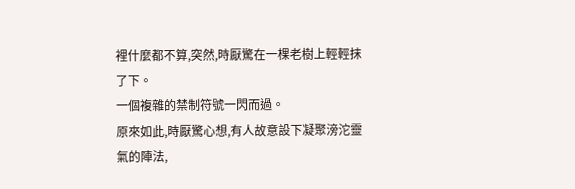裡什麼都不算,突然,時厭驚在一棵老樹上輕輕抹了下。
一個複雜的禁制符號一閃而過。
原來如此,時厭驚心想,有人故意設下凝聚滂沱靈氣的陣法,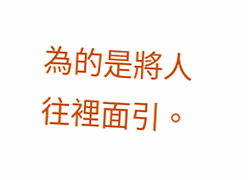為的是將人往裡面引。